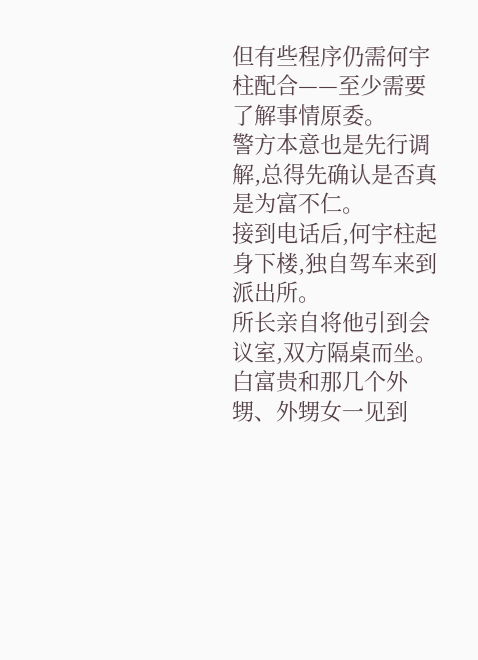但有些程序仍需何宇柱配合——至少需要了解事情原委。
警方本意也是先行调解,总得先确认是否真是为富不仁。
接到电话后,何宇柱起身下楼,独自驾车来到派出所。
所长亲自将他引到会议室,双方隔桌而坐。
白富贵和那几个外甥、外甥女一见到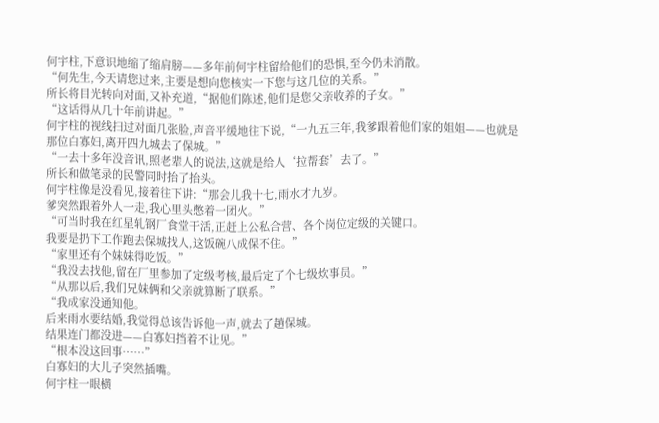何宇柱,下意识地缩了缩肩膀——多年前何宇柱留给他们的恐惧,至今仍未消散。
“何先生,今天请您过来,主要是想向您核实一下您与这几位的关系。”
所长将目光转向对面,又补充道,“据他们陈述,他们是您父亲收养的子女。”
“这话得从几十年前讲起。”
何宇柱的视线扫过对面几张脸,声音平缓地往下说,“一九五三年,我爹跟着他们家的姐姐——也就是那位白寡妇,离开四九城去了保城。”
“一去十多年没音讯,照老辈人的说法,这就是给人‘拉帮套’去了。”
所长和做笔录的民警同时抬了抬头。
何宇柱像是没看见,接着往下讲:“那会儿我十七,雨水才九岁。
爹突然跟着外人一走,我心里头憋着一团火。”
“可当时我在红星轧钢厂食堂干活,正赶上公私合营、各个岗位定级的关键口。
我要是扔下工作跑去保城找人,这饭碗八成保不住。”
“家里还有个妹妹得吃饭。”
“我没去找他,留在厂里参加了定级考核,最后定了个七级炊事员。”
“从那以后,我们兄妹俩和父亲就算断了联系。”
“我成家没通知他。
后来雨水要结婚,我觉得总该告诉他一声,就去了趟保城。
结果连门都没进——白寡妇挡着不让见。”
“根本没这回事……”
白寡妇的大儿子突然插嘴。
何宇柱一眼横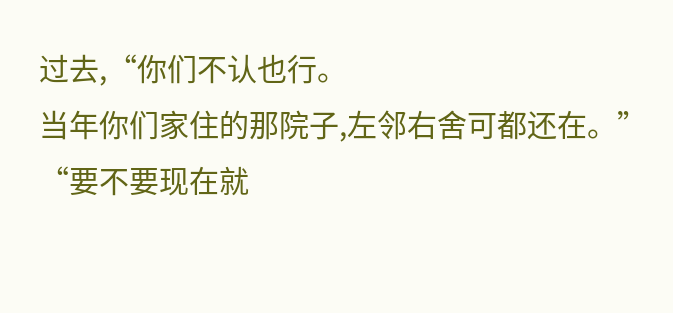过去,“你们不认也行。
当年你们家住的那院子,左邻右舍可都还在。”
“要不要现在就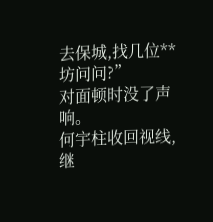去保城,找几位**坊问问?”
对面顿时没了声响。
何宇柱收回视线,继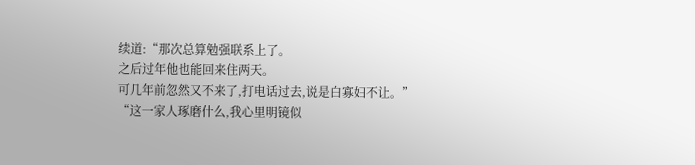续道:“那次总算勉强联系上了。
之后过年他也能回来住两天。
可几年前忽然又不来了,打电话过去,说是白寡妇不让。”
“这一家人琢磨什么,我心里明镜似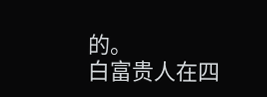的。
白富贵人在四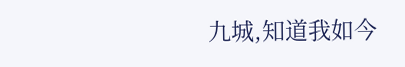九城,知道我如今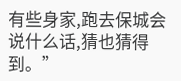有些身家,跑去保城会说什么话,猜也猜得到。”